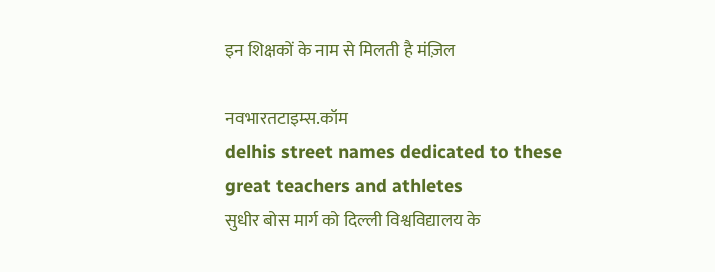इन शिक्षकों के नाम से मिलती है मंज़िल

नवभारतटाइम्स.कॉम
delhis street names dedicated to these great teachers and athletes
सुधीर बोस मार्ग को दिल्ली विश्वविद्यालय के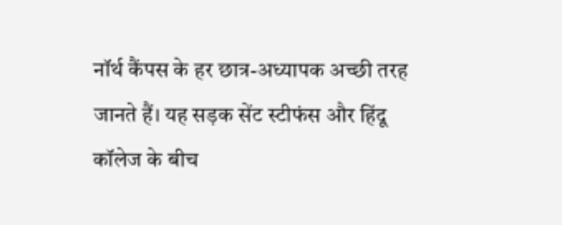नॉर्थ कैंपस के हर छात्र-अध्यापक अच्छी तरह जानते हैं। यह सड़क सेंट स्टीफंस और हिंदू कॉलेज के बीच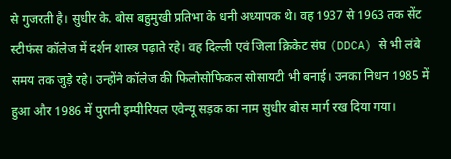से गुजरती है। सुधीर के. बोस बहुमुखी प्रतिभा के धनी अध्यापक थे। वह 1937 से 1963 तक सेंट स्टीफंस कॉलेज में दर्शन शास्त्र पढ़ाते रहे। वह दिल्ली एवं जिला क्रिकेट संघ (DDCA) से भी लंबे समय तक जुड़े रहे। उन्होंने कॉलेज की फिलोसोफिकल सोसायटी भी बनाई। उनका निधन 1985 में हुआ और 1986 में पुरानी इम्पीरियल एवेन्यू सड़क का नाम सुधीर बोस मार्ग रख दिया गया।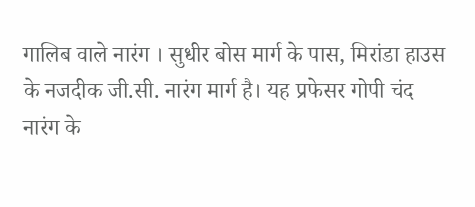गालिब वाले नारंग । सुधीर बोस मार्ग के पास, मिरांडा हाउस के नजदीक जी.सी. नारंग मार्ग है। यह प्रफेसर गोपी चंद नारंग के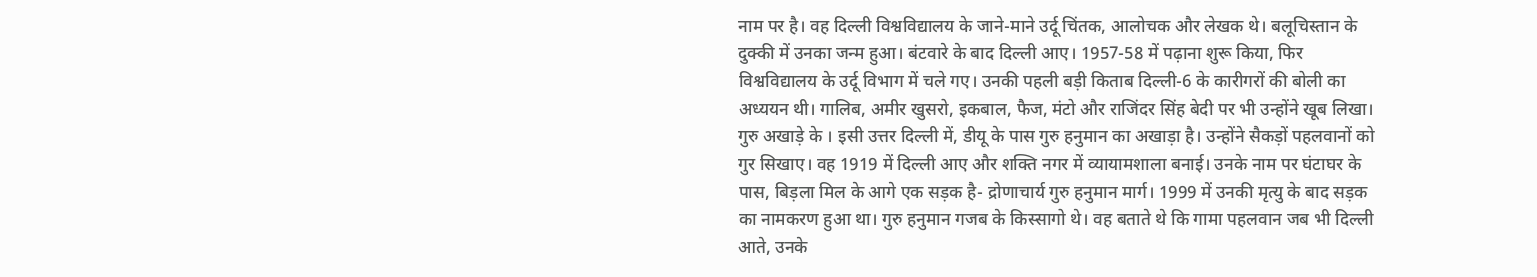नाम पर है। वह दिल्ली विश्वविद्यालय के जाने-माने उर्दू चिंतक, आलोचक और लेखक थे। बलूचिस्तान के दुक्की में उनका जन्म हुआ। बंटवारे के बाद दिल्ली आए। 1957-58 में पढ़ाना शुरू किया, फिर विश्वविद्यालय के उर्दू विभाग में चले गए। उनकी पहली बड़ी किताब दिल्ली-6 के कारीगरों की बोली का अध्ययन थी। गालिब, अमीर खुसरो, इकबाल, फैज, मंटो और राजिंदर सिंह बेदी पर भी उन्होंने खूब लिखा।
गुरु अखाड़े के । इसी उत्तर दिल्ली में, डीयू के पास गुरु हनुमान का अखाड़ा है। उन्होंने सैकड़ों पहलवानों को गुर सिखाए। वह 1919 में दिल्ली आए और शक्ति नगर में व्यायामशाला बनाई। उनके नाम पर घंटाघर के पास, बिड़ला मिल के आगे एक सड़क है- द्रोणाचार्य गुरु हनुमान मार्ग। 1999 में उनकी मृत्यु के बाद सड़क का नामकरण हुआ था। गुरु हनुमान गजब के किस्सागो थे। वह बताते थे कि गामा पहलवान जब भी दिल्ली आते, उनके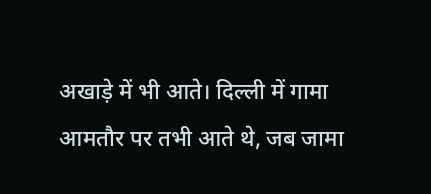अखाड़े में भी आते। दिल्ली में गामा आमतौर पर तभी आते थे, जब जामा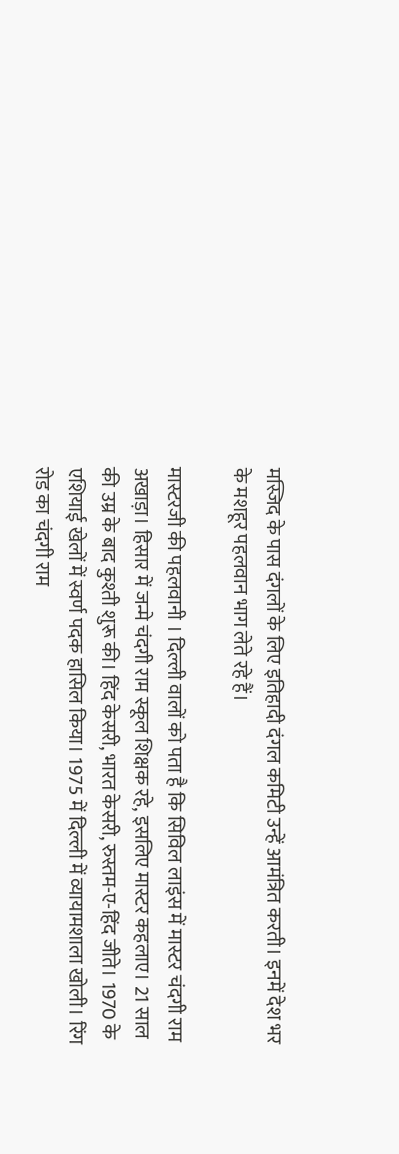मस्जिद के पास दंगलों के लिए इतिहादी दंगल कमिटी उन्हें आमंत्रित करती। इनमें देश भर के मशहूर पहलवान भाग लेते रहे हैं।

मास्टरजी की पहलवानी । दिल्ली वालों को पता है कि सिविल लाइंस में मास्टर चंदगी राम अखाड़ा। हिसार में जन्मे चंदगी राम स्कूल शिक्षक रहे, इसलिए मास्टर कहलाए। 21 साल की उम्र के बाद कुश्ती शुरू की। हिंद केसरी, भारत केसरी, रुस्तम-ए-हिंद जीते। 1970 के एशियाई खेलों में स्वर्ण पदक हासिल किया। 1975 में दिल्ली में व्यायामशाला खोली। रिंग रोड का चंदगी राम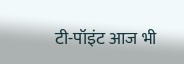टी-पॉइंट आज भी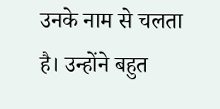उनके नाम से चलता है। उन्होंने बहुत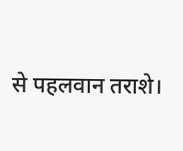से पहलवान तराशे।